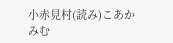小赤見村(読み)こあかみむ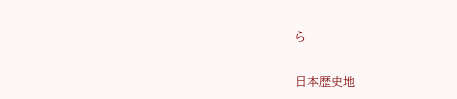ら

日本歴史地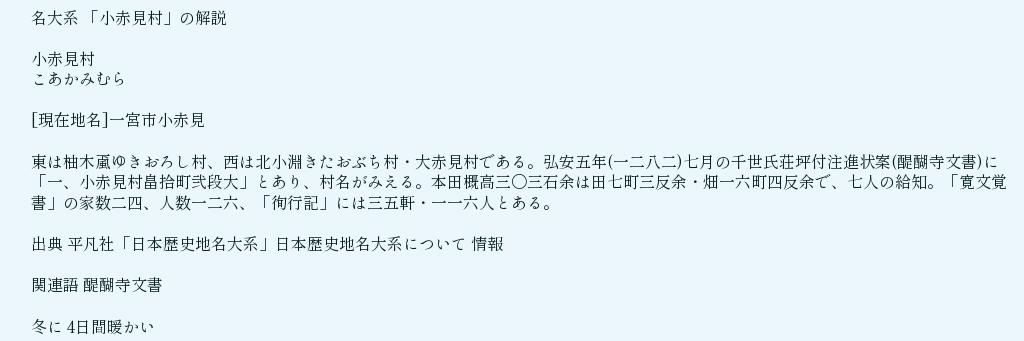名大系 「小赤見村」の解説

小赤見村
こあかみむら

[現在地名]一宮市小赤見

東は柚木颪ゆきおろし村、西は北小淵きたおぶち村・大赤見村である。弘安五年(一二八二)七月の千世氏荘坪付注進状案(醍醐寺文書)に「一、小赤見村畠拾町弐段大」とあり、村名がみえる。本田概高三〇三石余は田七町三反余・畑一六町四反余で、七人の給知。「寛文覚書」の家数二四、人数一二六、「徇行記」には三五軒・一一六人とある。

出典 平凡社「日本歴史地名大系」日本歴史地名大系について 情報

関連語 醍醐寺文書

冬に 4日間暖かい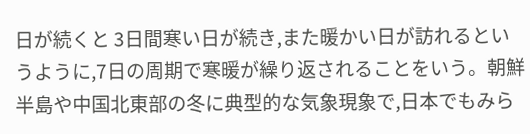日が続くと 3日間寒い日が続き,また暖かい日が訪れるというように,7日の周期で寒暖が繰り返されることをいう。朝鮮半島や中国北東部の冬に典型的な気象現象で,日本でもみら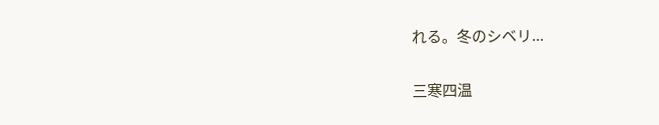れる。冬のシベリ...

三寒四温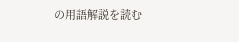の用語解説を読む